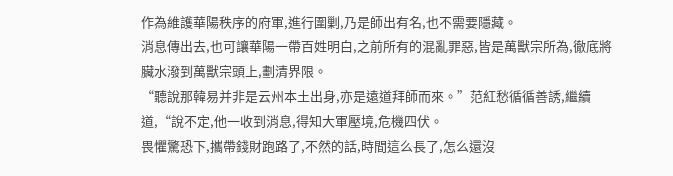作為維護華陽秩序的府軍,進行圍剿,乃是師出有名,也不需要隱藏。
消息傳出去,也可讓華陽一帶百姓明白,之前所有的混亂罪惡,皆是萬獸宗所為,徹底將臟水潑到萬獸宗頭上,劃清界限。
“聽說那韓易并非是云州本土出身,亦是遠道拜師而來。”范紅愁循循善誘,繼續道,“說不定,他一收到消息,得知大軍壓境,危機四伏。
畏懼驚恐下,攜帶錢財跑路了,不然的話,時間這么長了,怎么還沒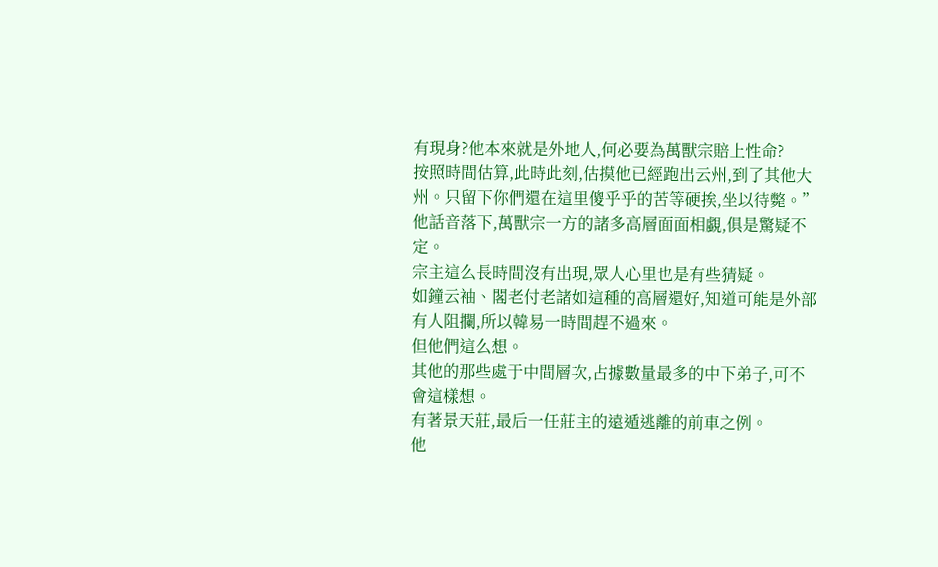有現身?他本來就是外地人,何必要為萬獸宗賠上性命?
按照時間估算,此時此刻,估摸他已經跑出云州,到了其他大州。只留下你們還在這里傻乎乎的苦等硬挨,坐以待斃。”
他話音落下,萬獸宗一方的諸多高層面面相覷,俱是驚疑不定。
宗主這么長時間沒有出現,眾人心里也是有些猜疑。
如鐘云袖、閣老付老諸如這種的高層還好,知道可能是外部有人阻攔,所以韓易一時間趕不過來。
但他們這么想。
其他的那些處于中間層次,占據數量最多的中下弟子,可不會這樣想。
有著景天莊,最后一任莊主的遠遁逃離的前車之例。
他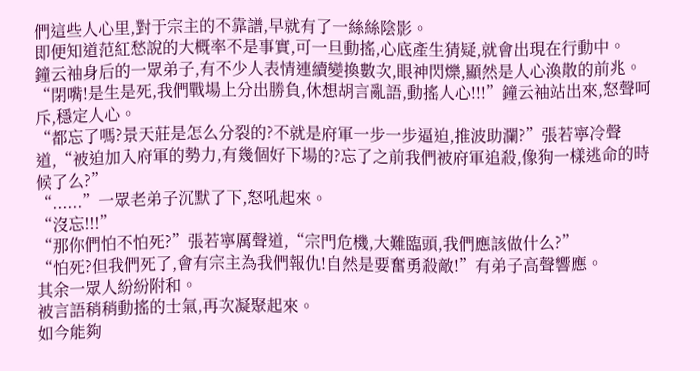們這些人心里,對于宗主的不靠譜,早就有了一絲絲陰影。
即便知道范紅愁說的大概率不是事實,可一旦動搖,心底產生猜疑,就會出現在行動中。
鐘云袖身后的一眾弟子,有不少人表情連續變換數次,眼神閃爍,顯然是人心渙散的前兆。
“閉嘴!是生是死,我們戰場上分出勝負,休想胡言亂語,動搖人心!!!”鐘云袖站出來,怒聲呵斥,穩定人心。
“都忘了嗎?景天莊是怎么分裂的?不就是府軍一步一步逼迫,推波助瀾?”張若寧冷聲道,“被迫加入府軍的勢力,有幾個好下場的?忘了之前我們被府軍追殺,像狗一樣逃命的時候了么?”
“......”一眾老弟子沉默了下,怒吼起來。
“沒忘!!!”
“那你們怕不怕死?”張若寧厲聲道,“宗門危機,大難臨頭,我們應該做什么?”
“怕死?但我們死了,會有宗主為我們報仇!自然是要奮勇殺敵!”有弟子高聲響應。
其余一眾人紛紛附和。
被言語稍稍動搖的士氣,再次凝聚起來。
如今能夠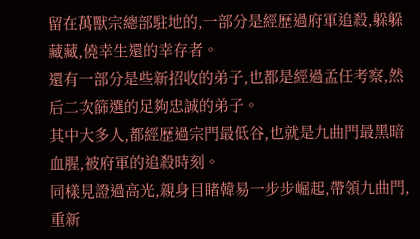留在萬獸宗總部駐地的,一部分是經歷過府軍追殺,躲躲藏藏,僥幸生還的幸存者。
還有一部分是些新招收的弟子,也都是經過孟任考察,然后二次篩選的足夠忠誠的弟子。
其中大多人,都經歷過宗門最低谷,也就是九曲門最黑暗血腥,被府軍的追殺時刻。
同樣見證過高光,親身目睹韓易一步步崛起,帶領九曲門,重新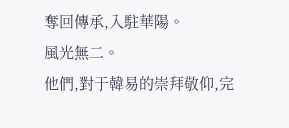奪回傳承,入駐華陽。
風光無二。
他們,對于韓易的崇拜敬仰,完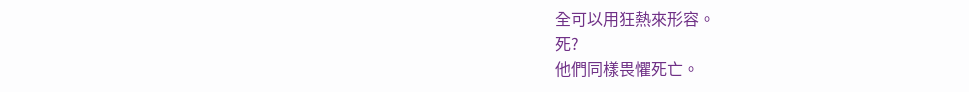全可以用狂熱來形容。
死?
他們同樣畏懼死亡。